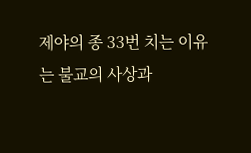제야의 종 33번 치는 이유는 불교의 사상과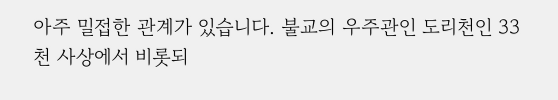아주 밀접한 관계가 있습니다. 불교의 우주관인 도리천인 33천 사상에서 비롯되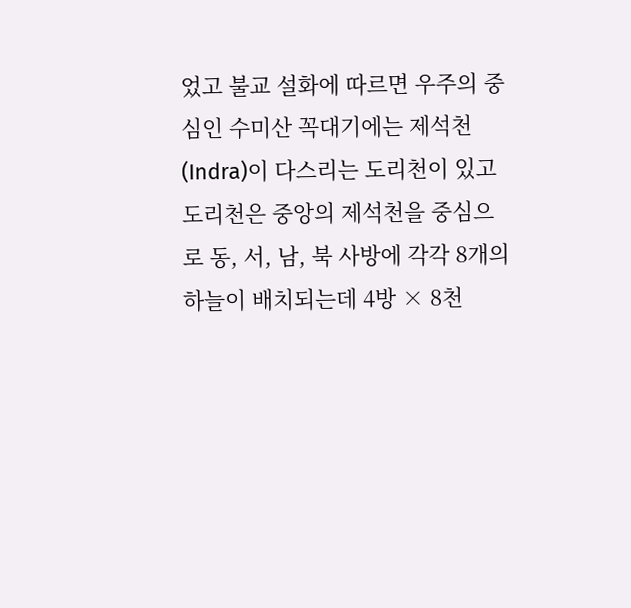었고 불교 설화에 따르면 우주의 중심인 수미산 꼭대기에는 제석천(Indra)이 다스리는 도리천이 있고 도리천은 중앙의 제석천을 중심으로 동, 서, 남, 북 사방에 각각 8개의 하늘이 배치되는데 4방 × 8천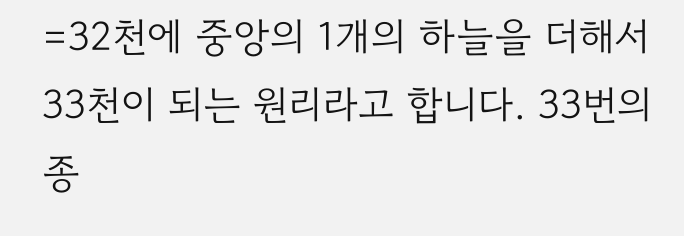=32천에 중앙의 1개의 하늘을 더해서 33천이 되는 원리라고 합니다. 33번의 종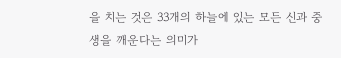을 치는 것은 33개의 하늘에 있는 모든 신과 중생을 깨운다는 의미가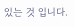있는 것 입니다.